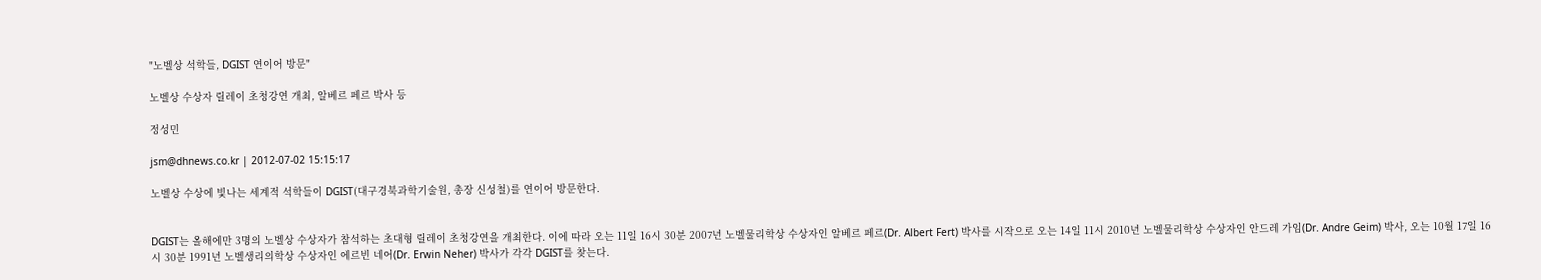"노벨상 석학들, DGIST 연이어 방문"

노벨상 수상자 릴레이 초청강연 개최, 알베르 페르 박사 등

정성민

jsm@dhnews.co.kr | 2012-07-02 15:15:17

노벨상 수상에 빛나는 세계적 석학들이 DGIST(대구경북과학기술원, 총장 신성철)를 연이어 방문한다.


DGIST는 올해에만 3명의 노벨상 수상자가 참석하는 초대형 릴레이 초청강연을 개최한다. 이에 따라 오는 11일 16시 30분 2007년 노벨물리학상 수상자인 알베르 페르(Dr. Albert Fert) 박사를 시작으로 오는 14일 11시 2010년 노벨물리학상 수상자인 안드레 가임(Dr. Andre Geim) 박사, 오는 10월 17일 16시 30분 1991년 노벨생리의학상 수상자인 에르빈 네어(Dr. Erwin Neher) 박사가 각각 DGIST를 찾는다.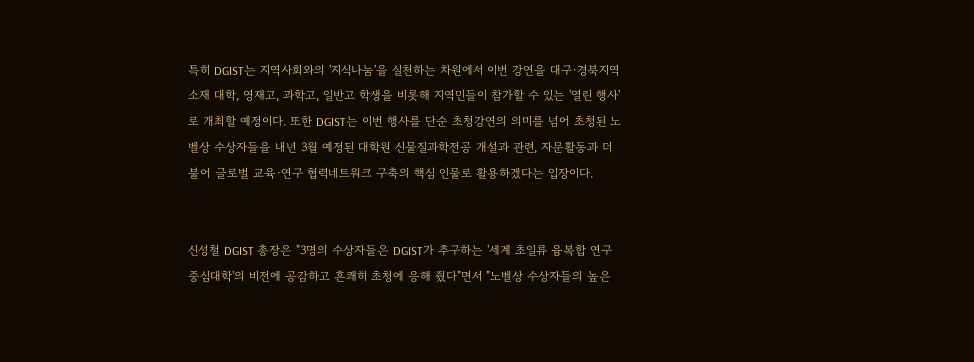특히 DGIST는 지역사회와의 '지식나눔'을 실천하는 차원에서 이번 강연을 대구·경북지역 소재 대학, 영재고, 과학고, 일반고 학생을 비롯해 지역민들이 참가할 수 있는 '열린 행사'로 개최할 예정이다. 또한 DGIST는 이번 행사를 단순 초청강연의 의미를 넘어 초청된 노벨상 수상자들을 내년 3월 예정된 대학원 신물질과학전공 개설과 관련, 자문활동과 더불어 글로벌 교육·연구 협력네트워크 구축의 핵심 인물로 활용하겠다는 입장이다.


신성철 DGIST 총장은 "3명의 수상자들은 DGIST가 추구하는 '세계 초일류 융복합 연구중심대학'의 비전에 공감하고 흔쾌히 초청에 응해 줬다"면서 "노벨상 수상자들의 높은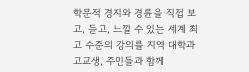학문적 경지와 경륜을 직접 보고, 듣고, 느낄 수 있는 세계 최고 수준의 강의를 지역 대학과 고교생, 주민들과 함께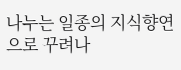나누는 일종의 지식향연으로 꾸려나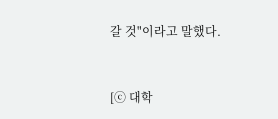갈 것"이라고 말했다.


[ⓒ 대학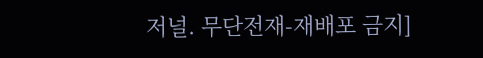저널. 무단전재-재배포 금지]